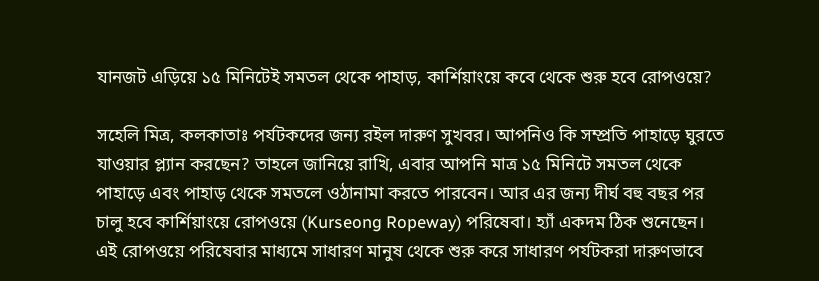যানজট এড়িয়ে ১৫ মিনিটেই সমতল থেকে পাহাড়, কার্শিয়াংয়ে কবে থেকে শুরু হবে রোপওয়ে?

সহেলি মিত্র, কলকাতাঃ পর্যটকদের জন্য রইল দারুণ সুখবর। আপনিও কি সম্প্রতি পাহাড়ে ঘুরতে যাওয়ার প্ল্যান করছেন? তাহলে জানিয়ে রাখি, এবার আপনি মাত্র ১৫ মিনিটে সমতল থেকে পাহাড়ে এবং পাহাড় থেকে সমতলে ওঠানামা করতে পারবেন। আর এর জন্য দীর্ঘ বহু বছর পর চালু হবে কার্শিয়াংয়ে রোপওয়ে (Kurseong Ropeway) পরিষেবা। হ্যাঁ একদম ঠিক শুনেছেন। এই রোপওয়ে পরিষেবার মাধ্যমে সাধারণ মানুষ থেকে শুরু করে সাধারণ পর্যটকরা দারুণভাবে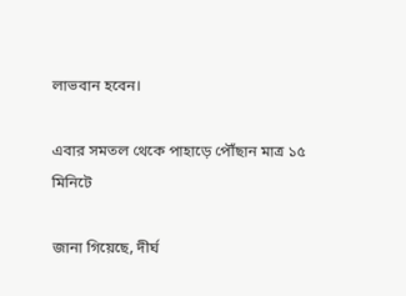লাভবান হবেন।

এবার সমতল থেকে পাহাড়ে পৌঁছান মাত্র ১৫ মিনিটে

জানা গিয়েছে, দীর্ঘ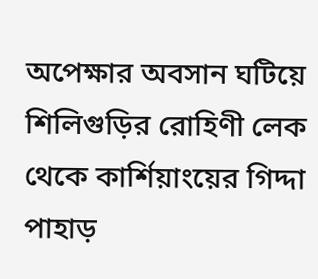অপেক্ষার অবসান ঘটিয়ে শিলিগুড়ির রোহিণী লেক থেকে কার্শিয়াংয়ের গিদ্দা পাহাড়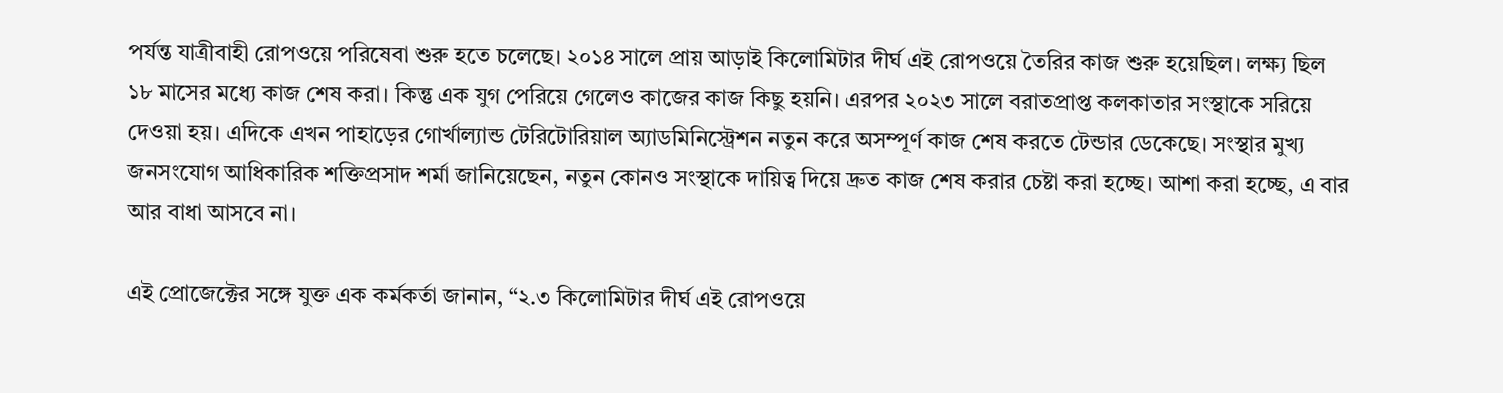পর্যন্ত যাত্রীবাহী রোপওয়ে পরিষেবা শুরু হতে চলেছে। ২০১৪ সালে প্রায় আড়াই কিলোমিটার দীর্ঘ এই রোপওয়ে তৈরির কাজ শুরু হয়েছিল। লক্ষ্য ছিল ১৮ মাসের মধ্যে কাজ শেষ করা। কিন্তু এক যুগ পেরিয়ে গেলেও কাজের কাজ কিছু হয়নি। এরপর ২০২৩ সালে বরাতপ্রাপ্ত কলকাতার সংস্থাকে সরিয়ে দেওয়া হয়। এদিকে এখন পাহাড়ের গোর্খাল্যান্ড টেরিটোরিয়াল অ্যাডমিনিস্ট্রেশন নতুন করে অসম্পূর্ণ কাজ শেষ করতে টেন্ডার ডেকেছে। সংস্থার মুখ্য জনসংযোগ আধিকারিক শক্তিপ্রসাদ শর্মা জানিয়েছেন, নতুন কোনও সংস্থাকে দায়িত্ব দিয়ে দ্রুত কাজ শেষ করার চেষ্টা করা হচ্ছে। আশা করা হচ্ছে, এ বার আর বাধা আসবে না।

এই প্রোজেক্টের সঙ্গে যুক্ত এক কর্মকর্তা জানান, “২.৩ কিলোমিটার দীর্ঘ এই রোপওয়ে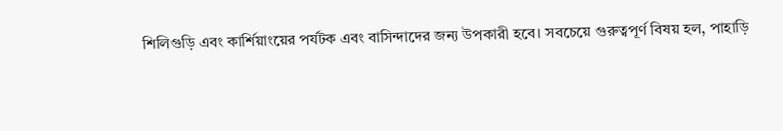শিলিগুড়ি এবং কার্শিয়াংয়ের পর্যটক এবং বাসিন্দাদের জন্য উপকারী হবে। সবচেয়ে গুরুত্বপূর্ণ বিষয় হল, পাহাড়ি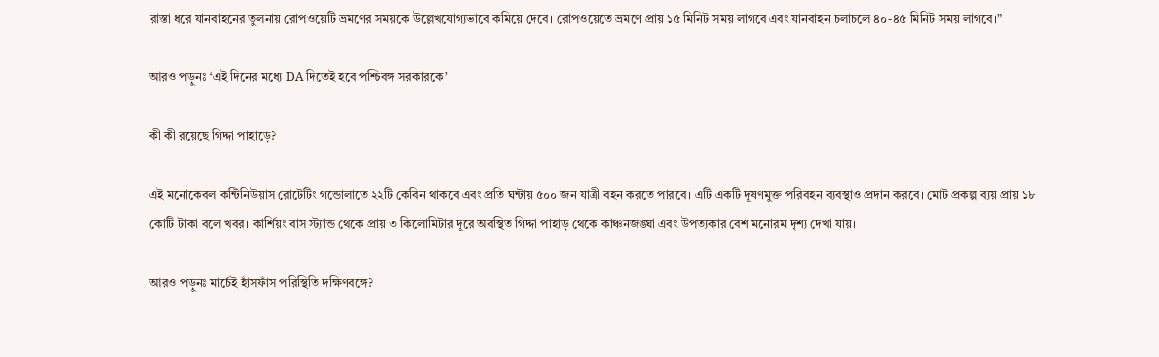রাস্তা ধরে যানবাহনের তুলনায় রোপওয়েটি ভ্রমণের সময়কে উল্লেখযোগ্যভাবে কমিয়ে দেবে। রোপওয়েতে ভ্রমণে প্রায় ১৫ মিনিট সময় লাগবে এবং যানবাহন চলাচলে ৪০-৪৫ মিনিট সময় লাগবে।”

আরও পড়ুনঃ ‘এই দিনের মধ্যে DA দিতেই হবে পশ্চিবঙ্গ সরকারকে’

কী কী রয়েছে গিদ্দা পাহাড়ে?

এই মনোকেবল কন্টিনিউয়াস রোটেটিং গন্ডোলাতে ২২টি কেবিন থাকবে এবং প্রতি ঘন্টায় ৫০০ জন যাত্রী বহন করতে পারবে। এটি একটি দূষণমুক্ত পরিবহন ব্যবস্থাও প্রদান করবে। মোট প্রকল্প ব্যয় প্রায় ১৮ কোটি টাকা বলে খবর। কার্শিয়ং বাস স্ট্যান্ড থেকে প্রায় ৩ কিলোমিটার দূরে অবস্থিত গিদ্দা পাহাড় থেকে কাঞ্চনজঙ্ঘা এবং উপত্যকার বেশ মনোরম দৃশ্য দেখা যায়।

আরও পড়ুনঃ মার্চেই হাঁসফাঁস পরিস্থিতি দক্ষিণবঙ্গে?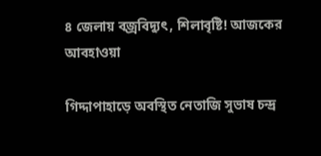৪ জেলায় বজ্রবিদ্যুৎ, শিলাবৃষ্টি! আজকের আবহাওয়া

গিদ্দাপাহাড়ে অবস্থিত নেতাজি সুভাষ চন্দ্র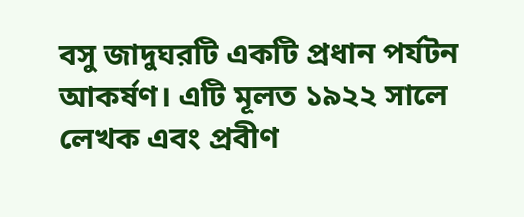বসু জাদুঘরটি একটি প্রধান পর্যটন আকর্ষণ। এটি মূলত ১৯২২ সালে লেখক এবং প্রবীণ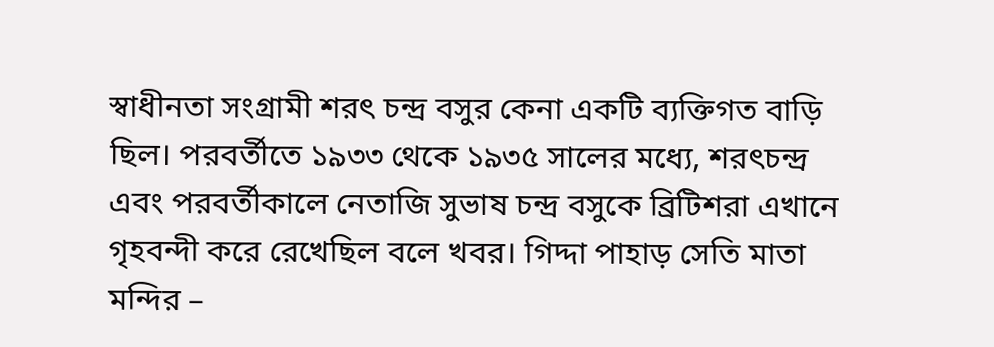স্বাধীনতা সংগ্রামী শরৎ চন্দ্র বসুর কেনা একটি ব্যক্তিগত বাড়ি ছিল। পরবর্তীতে ১৯৩৩ থেকে ১৯৩৫ সালের মধ্যে, শরৎচন্দ্র এবং পরবর্তীকালে নেতাজি সুভাষ চন্দ্র বসুকে ব্রিটিশরা এখানে গৃহবন্দী করে রেখেছিল বলে খবর। গিদ্দা পাহাড় সেতি মাতা মন্দির –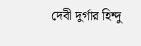দেবী দুর্গার হিন্দু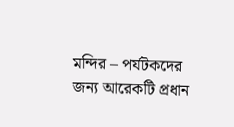মন্দির – পর্যটকদের জন্য আরেকটি প্রধান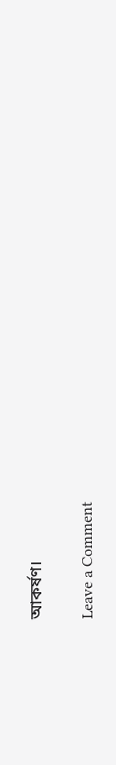আকর্ষণ।

Leave a Comment